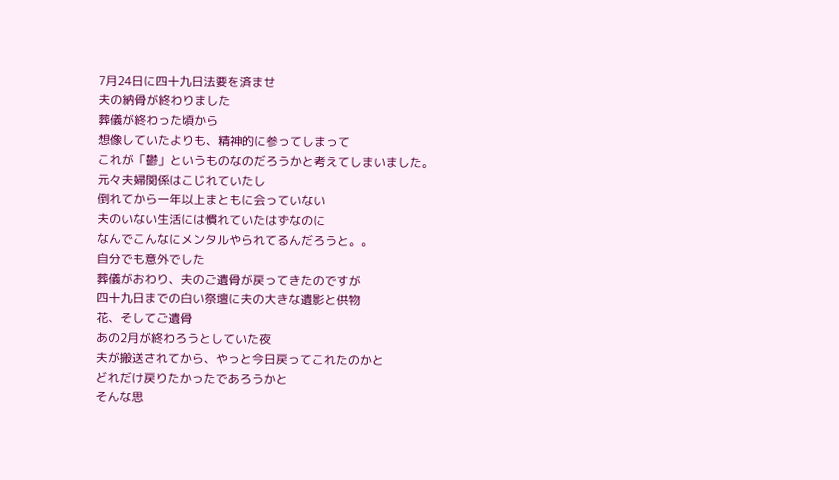7月24日に四十九日法要を済ませ
夫の納骨が終わりました
葬儀が終わった頃から
想像していたよりも、精神的に参ってしまって
これが「鬱」というものなのだろうかと考えてしまいました。
元々夫婦関係はこじれていたし
倒れてから一年以上まともに会っていない
夫のいない生活には慣れていたはずなのに
なんでこんなにメンタルやられてるんだろうと。。
自分でも意外でした
葬儀がおわり、夫のご遺骨が戻ってきたのですが
四十九日までの白い祭壇に夫の大きな遺影と供物
花、そしてご遺骨
あの2月が終わろうとしていた夜
夫が搬送されてから、やっと今日戻ってこれたのかと
どれだけ戻りたかったであろうかと
そんな思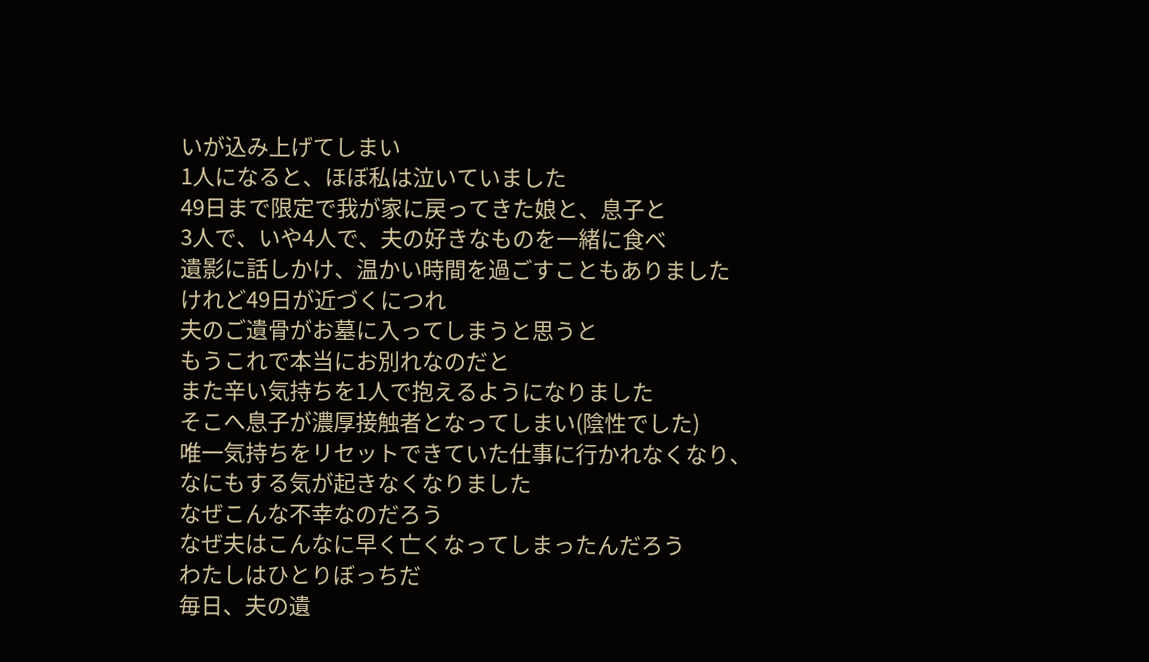いが込み上げてしまい
1人になると、ほぼ私は泣いていました
49日まで限定で我が家に戻ってきた娘と、息子と
3人で、いや4人で、夫の好きなものを一緒に食べ
遺影に話しかけ、温かい時間を過ごすこともありました
けれど49日が近づくにつれ
夫のご遺骨がお墓に入ってしまうと思うと
もうこれで本当にお別れなのだと
また辛い気持ちを1人で抱えるようになりました
そこへ息子が濃厚接触者となってしまい(陰性でした)
唯一気持ちをリセットできていた仕事に行かれなくなり、なにもする気が起きなくなりました
なぜこんな不幸なのだろう
なぜ夫はこんなに早く亡くなってしまったんだろう
わたしはひとりぼっちだ
毎日、夫の遺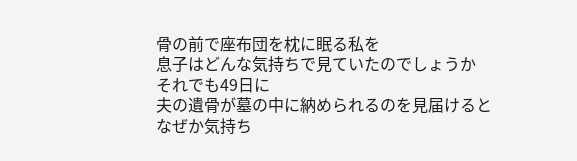骨の前で座布団を枕に眠る私を
息子はどんな気持ちで見ていたのでしょうか
それでも49日に
夫の遺骨が墓の中に納められるのを見届けると
なぜか気持ち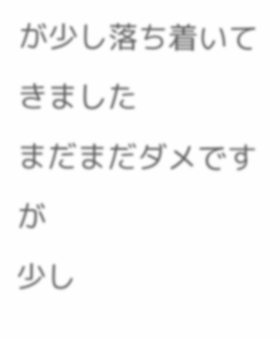が少し落ち着いてきました
まだまだダメですが
少し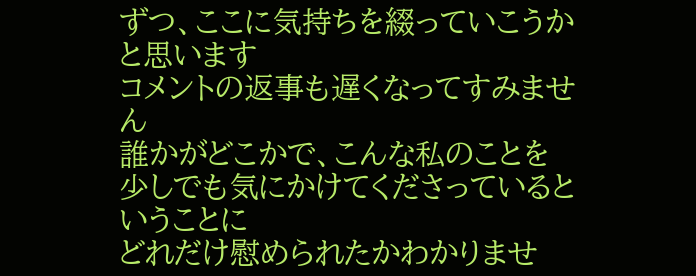ずつ、ここに気持ちを綴っていこうかと思います
コメントの返事も遅くなってすみません
誰かがどこかで、こんな私のことを少しでも気にかけてくださっているということに
どれだけ慰められたかわかりませ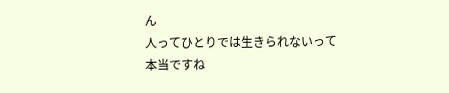ん
人ってひとりでは生きられないって
本当ですね